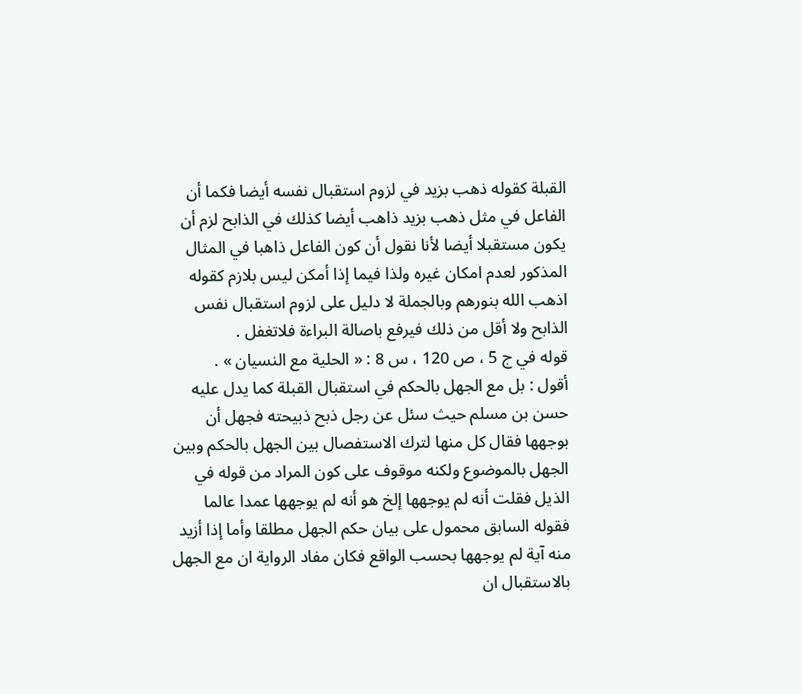القبلة كقوله ذهب بزيد في لزوم استقبال نفسه أيضا فكما أن الفاعل في مثل ذهب بزيد ذاهب أيضا كذلك في الذابح لزم أن يكون مستقبلا أيضا لأنا نقول أن كون الفاعل ذاهبا في المثال المذكور لعدم امكان غيره ولذا فيما إذا أمكن ليس بلازم كقوله اذهب الله بنورهم وبالجملة لا دليل على لزوم استقبال نفس الذابح ولا أقل من ذلك فيرفع باصالة البراءة فلاتغفل .
قوله في ج 5 ، ص 120 ، س 8 : « الحلية مع النسيان » .
أقول : بل مع الجهل بالحكم في استقبال القبلة كما يدل عليه حسن بن مسلم حيث سئل عن رجل ذبح ذبيحته فجهل أن بوجهها فقال كل منها لترك الاستفصال بين الجهل بالحكم وبين الجهل بالموضوع ولكنه موقوف على كون المراد من قوله في الذيل فقلت أنه لم يوجهها إلخ هو أنه لم يوجهها عمدا عالما فقوله السابق محمول على بيان حكم الجهل مطلقا وأما إذا أزيد منه آية لم يوجهها بحسب الواقع فكان مفاد الرواية ان مع الجهل بالاستقبال ان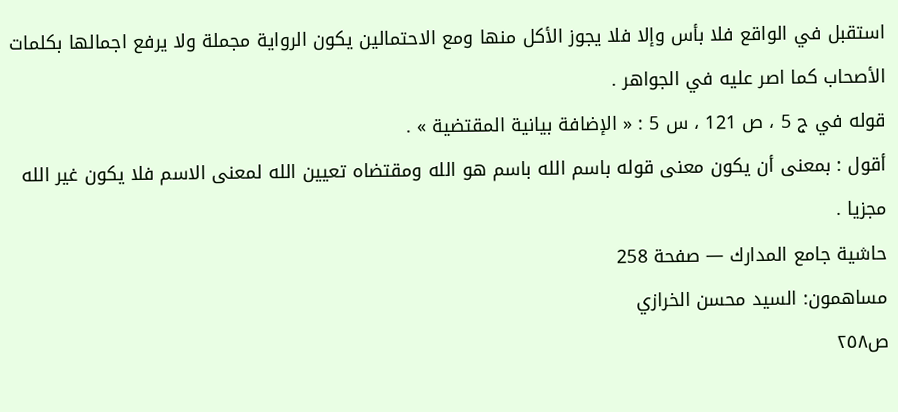استقبل في الواقع فلا بأس وإلا فلا يجوز الأكل منها ومع الاحتمالين يكون الرواية مجملة ولا يرفع اجمالها بكلمات الأصحاب كما اصر عليه في الجواهر .
قوله في ج 5 ، ص 121 ، س 5 : « الإضافة بيانية المقتضية » .
أقول : بمعنى أن يكون معنى قوله باسم الله باسم هو الله ومقتضاه تعيين الله لمعنى الاسم فلا يكون غير الله مجزيا .
حاشية جامع المدارك — صفحة 258
مساهمون: السيد محسن الخرازي
ص٢٥٨